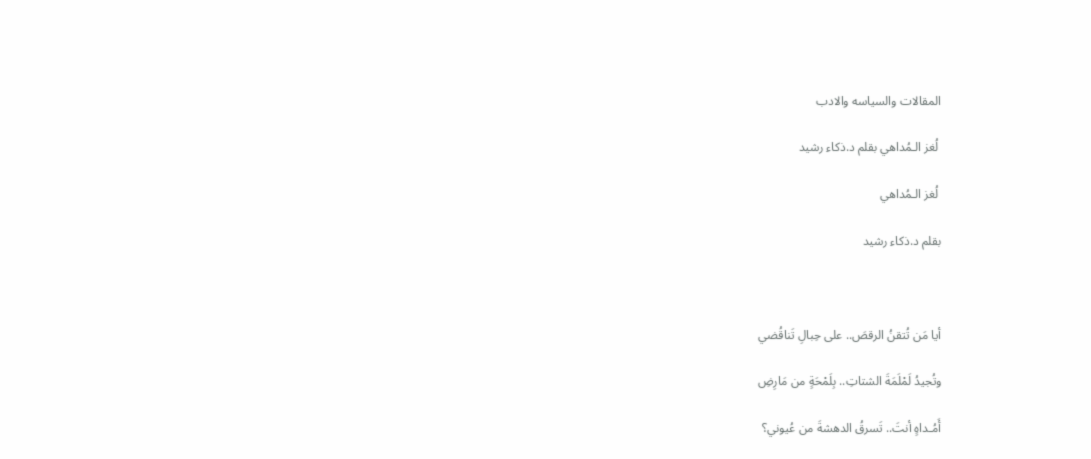المقالات والسياسه والادب

 لُغز الـمُداهي بقلم د.ذكاء رشيد

 لُغز الـمُداهي

بقلم د.ذكاء رشيد



أيا مَن تُتقنُ الرقصَ.. على حِبالِ تَناقُضي

وتُجيدُ لَمْلَمَةَ الشتاتِ.. بِلَمْحَةٍ من مَارِضِ

أَمُـداهٍ أنتَ.. تَسرقُ الدهشةَ من عُيوني؟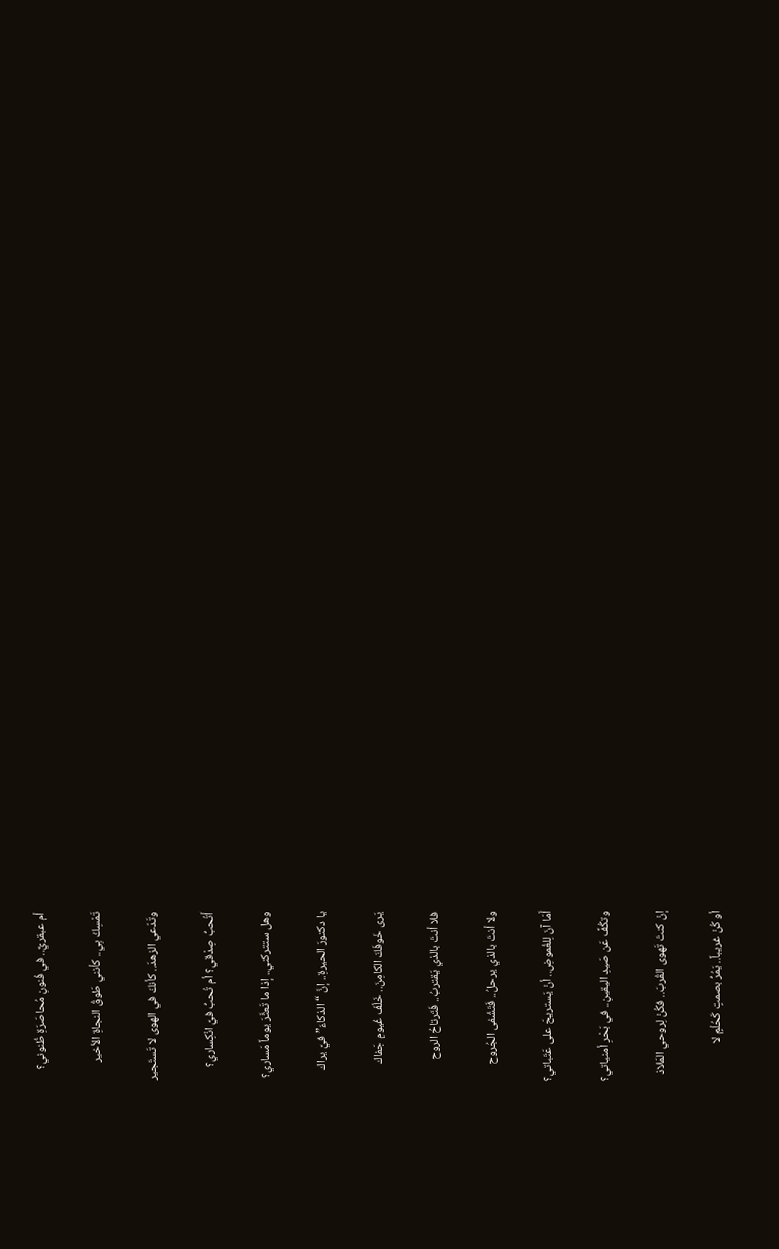أم عبقريٌّ.. في فُنونِ مُحاصَرَةِ ظُنوني؟

تَمْسِكُ بِي.. كأنني طَوقُ النجاةِ الأخير

وتَدّعي الزهدَ.. كأنكَ في الهوى لا تَستَجير

أَتُحبُّ صِدْقي؟ أم تُحبُّ فيَّ انْكِساري؟

وهل ستتركني.. إذا ما تَعثَّرَ يوماً مَساري؟

يا دكتورَ الحيرةِ.. إنَّ “الذكاءَ” فيَّ يراك

يَرى خَوفَكَ الكامِنَ.. خَلْفَ غُيومِ جَفاك

فلا أنتَ بالذي يَقتربُ.. فَتَرتاحُ الروح

ولا أنتَ بالذي يرحلُ.. فَتَشْفى الجُروح

أَمَا آنَ لِلغُموضِ.. أنْ يَستريحَ على عَتَباتي؟

وتكُفَّ عَن صَيدِ اليقينِ.. في بَحْرِ أمنياتي؟

إنْ كنتَ تَهوى القُربَ.. فكُنْ لِروحي المَلاذ

أو كُنْ غريباً.. يَمُرُّ بصمتٍ كَحُلْمٍ لا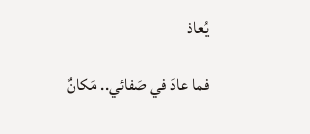يُعاذ

فما عادَ في صَفائي.. مَكانٌ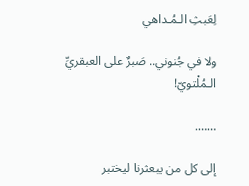لِعَبثِ الـمُـداهي

ولا في جُنوني.. صَبرٌ على العبقريِّ الـمُلْتويّ!

…….

إلى كل من يبعثرنا ليختبر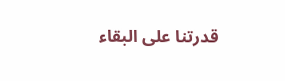قدرتنا على البقاء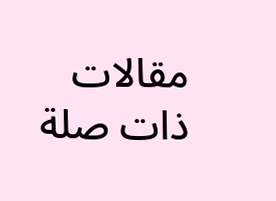مقالات ذات صلة